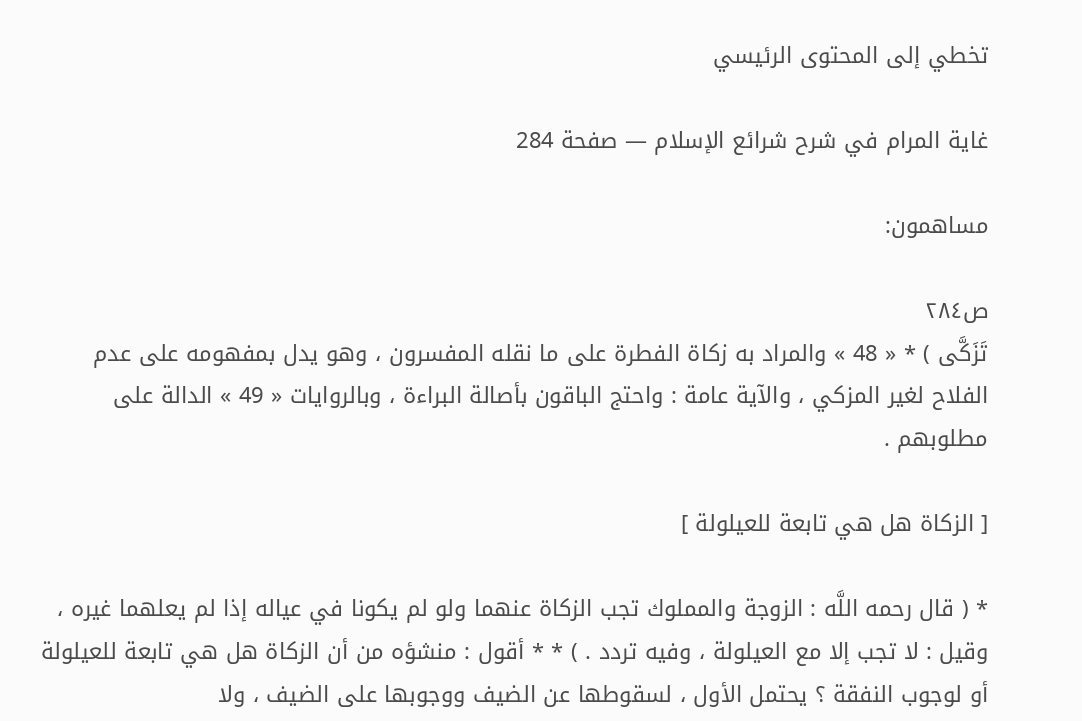تخطي إلى المحتوى الرئيسي

غاية المرام في شرح شرائع الإسلام — صفحة 284

مساهمون:

ص٢٨٤
تَزَكَّى ) * « 48 » والمراد به زكاة الفطرة على ما نقله المفسرون ، وهو يدل بمفهومه على عدم الفلاح لغير المزكي ، والآية عامة : واحتج الباقون بأصالة البراءة ، وبالروايات « 49 » الدالة على مطلوبهم .

[ الزكاة هل هي تابعة للعيلولة ]

* ( قال رحمه اللَّه : الزوجة والمملوك تجب الزكاة عنهما ولو لم يكونا في عياله إذا لم يعلهما غيره ، وقيل : لا تجب إلا مع العيلولة ، وفيه تردد . ) * * أقول : منشؤه من أن الزكاة هل هي تابعة للعيلولة أو لوجوب النفقة ؟ يحتمل الأول ، لسقوطها عن الضيف ووجوبها على الضيف ، ولا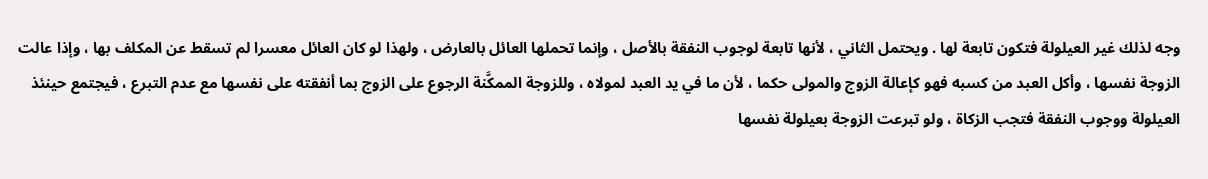وجه لذلك غير العيلولة فتكون تابعة لها . ويحتمل الثاني ، لأنها تابعة لوجوب النفقة بالأصل ، وإنما تحملها العائل بالعارض ، ولهذا لو كان العائل معسرا لم تسقط عن المكلف بها ، وإذا عالت الزوجة نفسها ، وأكل العبد من كسبه فهو كإعالة الزوج والمولى حكما ، لأن ما في يد العبد لمولاه ، وللزوجة الممكَّنة الرجوع على الزوج بما أنفقته على نفسها مع عدم التبرع ، فيجتمع حينئذ العيلولة ووجوب النفقة فتجب الزكاة ، ولو تبرعت الزوجة بعيلولة نفسها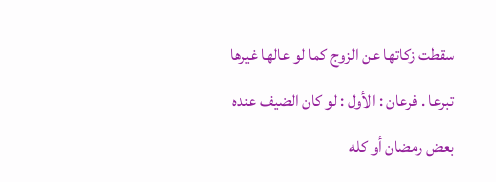سقطت زكاتها عن الزوج كما لو عالها غيرها تبرعا . فرعان : الأول : لو كان الضيف عنده بعض رمضان أو كله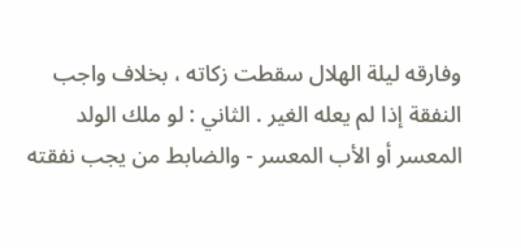وفارقه ليلة الهلال سقطت زكاته ، بخلاف واجب النفقة إذا لم يعله الغير . الثاني : لو ملك الولد المعسر أو الأب المعسر - والضابط من يجب نفقته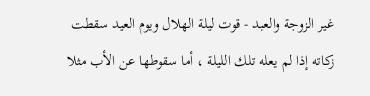غير الزوجة والعبد - قوت ليلة الهلال ويوم العيد سقطت زكاته إذا لم يعله تلك الليلة ، أما سقوطها عن الأب مثلا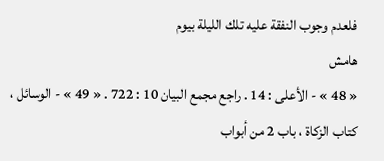فلعدم وجوب النفقة عليه تلك الليلة بيوم
هامش
« 48 » - الأعلى : 14 . راجع مجمع البيان 10 : 722 . « 49 » - الوسائل ، كتاب الزكاة ، باب 2 من أبواب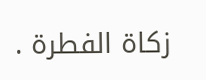زكاة الفطرة .